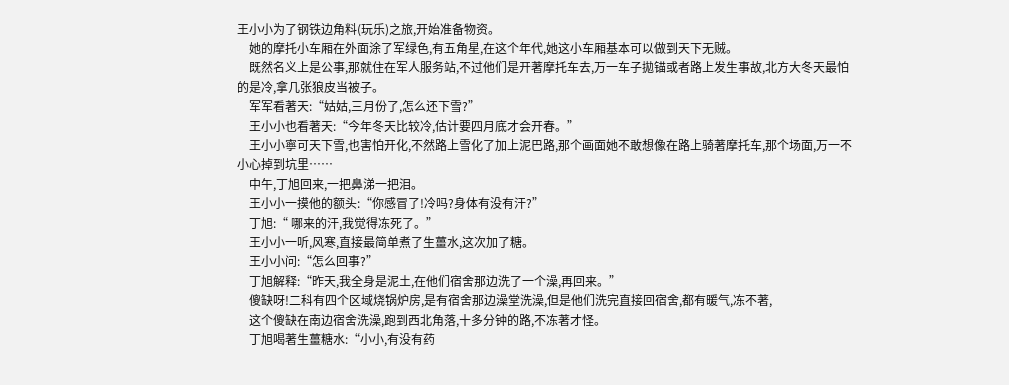王小小为了钢铁边角料(玩乐)之旅,开始准备物资。
    她的摩托小车厢在外面涂了军绿色,有五角星,在这个年代,她这小车厢基本可以做到天下无贼。
    既然名义上是公事,那就住在军人服务站,不过他们是开著摩托车去,万一车子拋锚或者路上发生事故,北方大冬天最怕的是冷,拿几张狼皮当被子。
    军军看著天:“姑姑,三月份了,怎么还下雪?”
    王小小也看著天:“今年冬天比较冷,估计要四月底才会开春。”
    王小小寧可天下雪,也害怕开化,不然路上雪化了加上泥巴路,那个画面她不敢想像在路上骑著摩托车,那个场面,万一不小心掉到坑里……
    中午,丁旭回来,一把鼻涕一把泪。
    王小小一摸他的额头:“你感冒了!冷吗?身体有没有汗?”
    丁旭:“ 哪来的汗,我觉得冻死了。”
    王小小一听,风寒,直接最简单煮了生薑水,这次加了糖。
    王小小问:“怎么回事?”
    丁旭解释:“昨天,我全身是泥土,在他们宿舍那边洗了一个澡,再回来。”
    傻缺呀!二科有四个区域烧锅炉房,是有宿舍那边澡堂洗澡,但是他们洗完直接回宿舍,都有暖气,冻不著,
    这个傻缺在南边宿舍洗澡,跑到西北角落,十多分钟的路,不冻著才怪。
    丁旭喝著生薑糖水:“小小,有没有药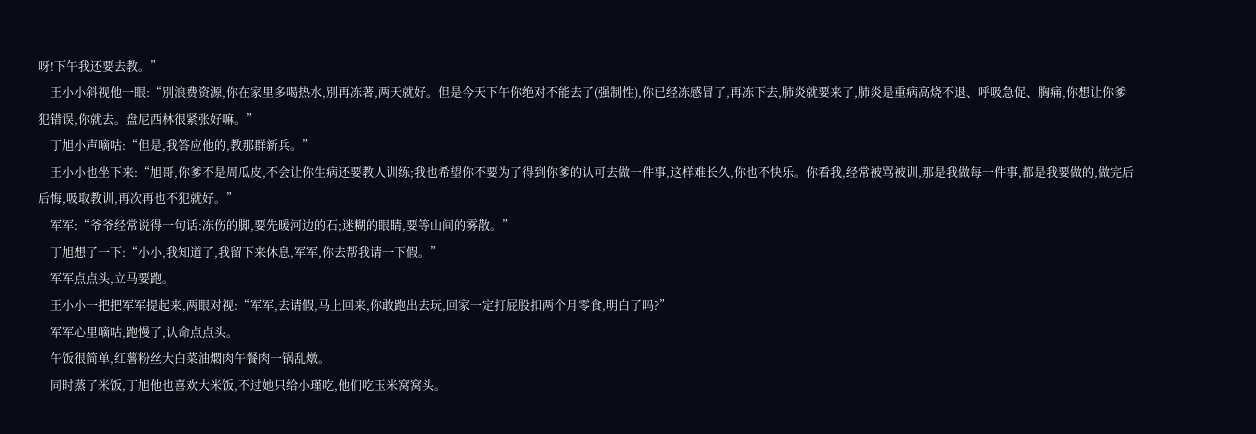呀!下午我还要去教。”
    王小小斜视他一眼:“別浪费资源,你在家里多喝热水,別再冻著,两天就好。但是今天下午你绝对不能去了(强制性),你已经冻感冒了,再冻下去,肺炎就要来了,肺炎是重病高烧不退、呼吸急促、胸痛,你想让你爹犯错误,你就去。盘尼西林很紧张好嘛。”
    丁旭小声嘀咕:“但是,我答应他的,教那群新兵。”
    王小小也坐下来:“旭哥,你爹不是周瓜皮,不会让你生病还要教人训练;我也希望你不要为了得到你爹的认可去做一件事,这样难长久,你也不快乐。你看我,经常被骂被训,那是我做每一件事,都是我要做的,做完后后悔,吸取教训,再次再也不犯就好。”
    军军:“爷爷经常说得一句话:冻伤的脚,要先暖河边的石;迷糊的眼睛,要等山间的雾散。”
    丁旭想了一下:“小小,我知道了,我留下来休息,军军,你去帮我请一下假。”
    军军点点头,立马要跑。
    王小小一把把军军提起来,两眼对视:“军军,去请假,马上回来,你敢跑出去玩,回家一定打屁股扣两个月零食,明白了吗?”
    军军心里嘀咕,跑慢了,认命点点头。
    午饭很简单,红薯粉丝大白菜油燜肉午餐肉一锅乱燉。
    同时蒸了米饭,丁旭他也喜欢大米饭,不过她只给小瑾吃,他们吃玉米窝窝头。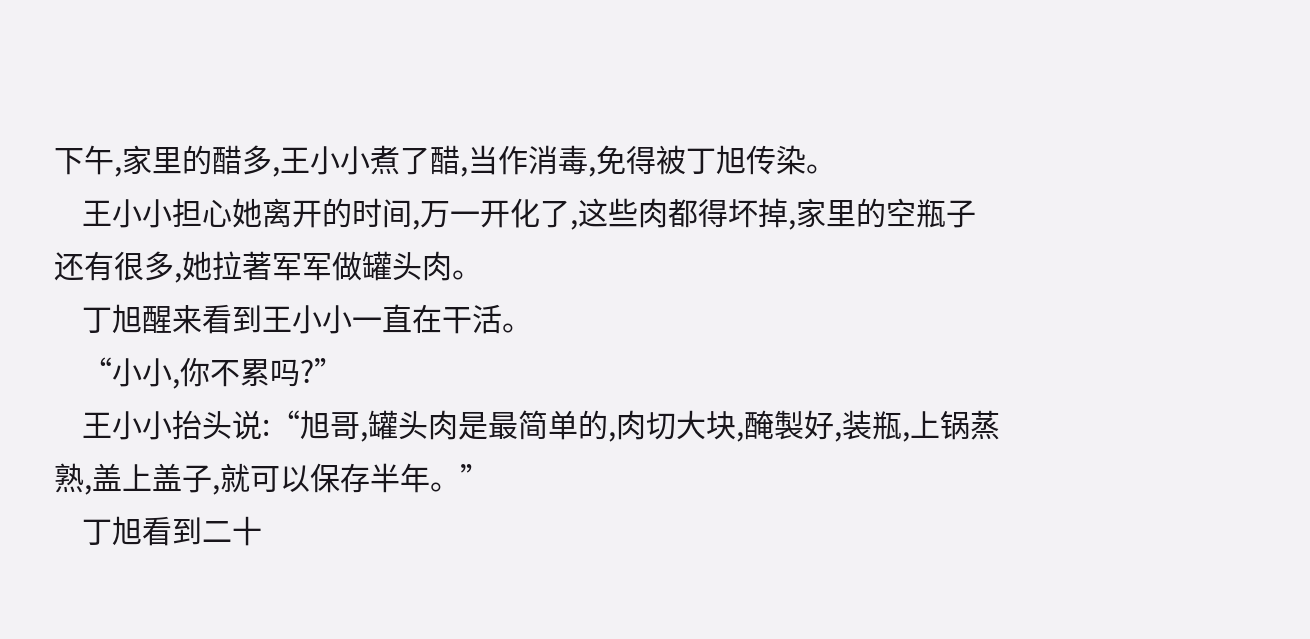下午,家里的醋多,王小小煮了醋,当作消毒,免得被丁旭传染。
    王小小担心她离开的时间,万一开化了,这些肉都得坏掉,家里的空瓶子还有很多,她拉著军军做罐头肉。
    丁旭醒来看到王小小一直在干活。
    “小小,你不累吗?”
    王小小抬头说:“旭哥,罐头肉是最简单的,肉切大块,醃製好,装瓶,上锅蒸熟,盖上盖子,就可以保存半年。”
    丁旭看到二十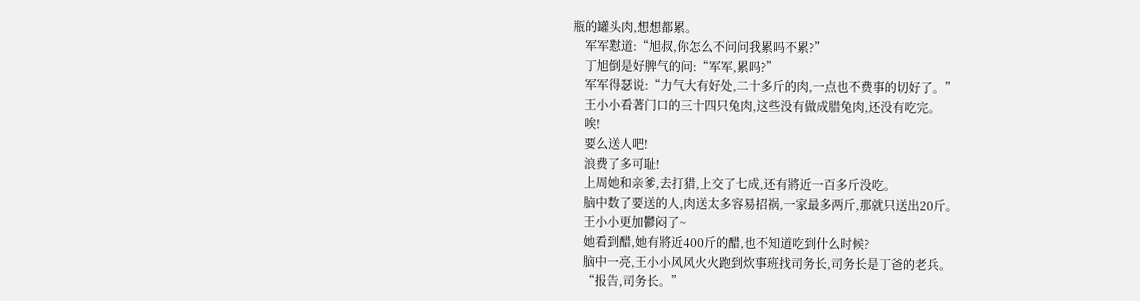瓶的罐头肉,想想都累。
    军军懟道:“旭叔,你怎么不问问我累吗不累?”
    丁旭倒是好脾气的问:“军军,累吗?”
    军军得瑟说:“力气大有好处,二十多斤的肉,一点也不费事的切好了。”
    王小小看著门口的三十四只兔肉,这些没有做成腊兔肉,还没有吃完。
    唉!
    要么送人吧!
    浪费了多可耻!
    上周她和亲爹,去打猎,上交了七成,还有將近一百多斤没吃。
    脑中数了要送的人,肉送太多容易招祸,一家最多两斤,那就只送出20斤。
    王小小更加鬱闷了~
    她看到醋,她有將近400斤的醋,也不知道吃到什么时候?
    脑中一亮,王小小风风火火跑到炊事班找司务长,司务长是丁爸的老兵。
    “报告,司务长。”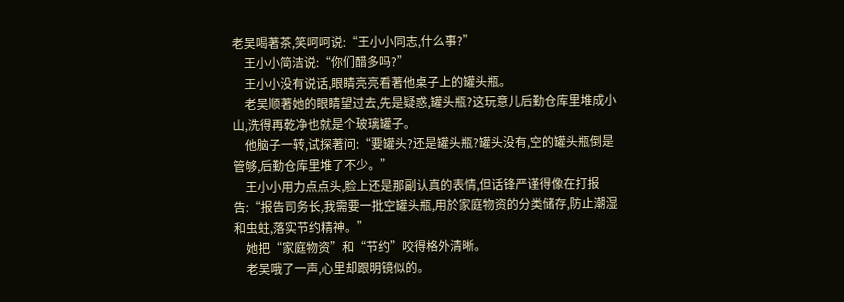老吴喝著茶,笑呵呵说:“王小小同志,什么事?”
    王小小简洁说:“你们醋多吗?”
    王小小没有说话,眼睛亮亮看著他桌子上的罐头瓶。
    老吴顺著她的眼睛望过去,先是疑惑,罐头瓶?这玩意儿后勤仓库里堆成小山,洗得再乾净也就是个玻璃罐子。
    他脑子一转,试探著问:“要罐头?还是罐头瓶?罐头没有,空的罐头瓶倒是管够,后勤仓库里堆了不少。”
    王小小用力点点头,脸上还是那副认真的表情,但话锋严谨得像在打报告:“报告司务长,我需要一批空罐头瓶,用於家庭物资的分类储存,防止潮湿和虫蛀,落实节约精神。”
    她把“家庭物资”和“节约”咬得格外清晰。
    老吴哦了一声,心里却跟明镜似的。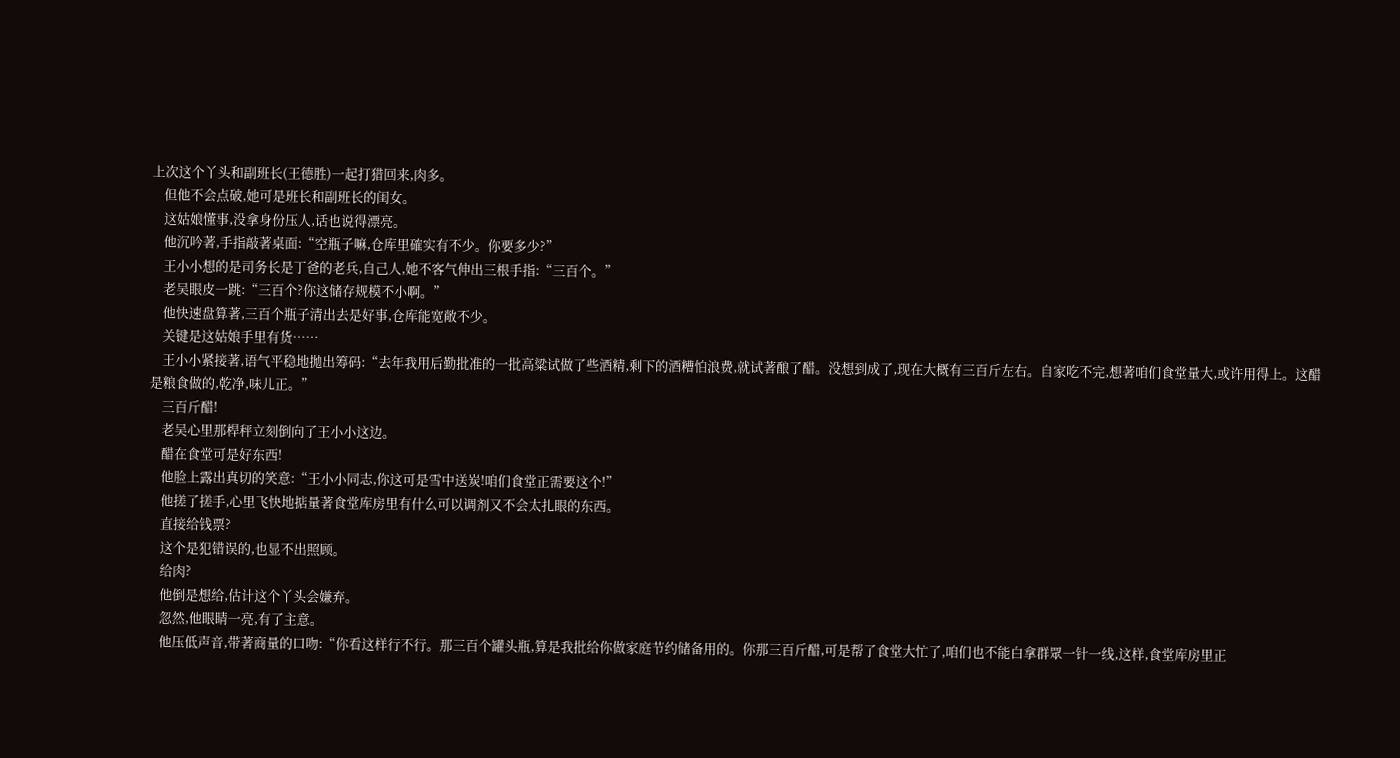上次这个丫头和副班长(王德胜)一起打猎回来,肉多。
    但他不会点破,她可是班长和副班长的闺女。
    这姑娘懂事,没拿身份压人,话也说得漂亮。
    他沉吟著,手指敲著桌面:“空瓶子嘛,仓库里確实有不少。你要多少?”
    王小小想的是司务长是丁爸的老兵,自己人,她不客气伸出三根手指:“三百个。”
    老吴眼皮一跳:“三百个?你这储存规模不小啊。”
    他快速盘算著,三百个瓶子清出去是好事,仓库能宽敞不少。
    关键是这姑娘手里有货……
    王小小紧接著,语气平稳地拋出筹码:“去年我用后勤批准的一批高粱试做了些酒精,剩下的酒糟怕浪费,就试著酿了醋。没想到成了,现在大概有三百斤左右。自家吃不完,想著咱们食堂量大,或许用得上。这醋是粮食做的,乾净,味儿正。”
    三百斤醋!
    老吴心里那桿秤立刻倒向了王小小这边。
    醋在食堂可是好东西!
    他脸上露出真切的笑意:“王小小同志,你这可是雪中送炭!咱们食堂正需要这个!”
    他搓了搓手,心里飞快地掂量著食堂库房里有什么可以调剂又不会太扎眼的东西。
    直接给钱票?
    这个是犯错误的,也显不出照顾。
    给肉?
    他倒是想给,估计这个丫头会嫌弃。
    忽然,他眼睛一亮,有了主意。
    他压低声音,带著商量的口吻:“你看这样行不行。那三百个罐头瓶,算是我批给你做家庭节约储备用的。你那三百斤醋,可是帮了食堂大忙了,咱们也不能白拿群眾一针一线,这样,食堂库房里正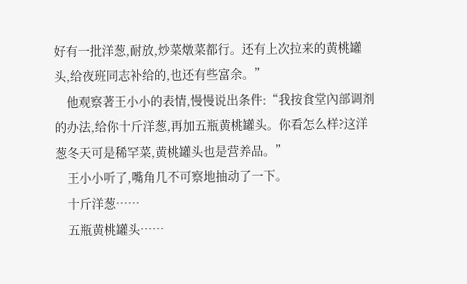好有一批洋葱,耐放,炒菜燉菜都行。还有上次拉来的黄桃罐头,给夜班同志补给的,也还有些富余。”
    他观察著王小小的表情,慢慢说出条件:“我按食堂內部调剂的办法,给你十斤洋葱,再加五瓶黄桃罐头。你看怎么样?这洋葱冬天可是稀罕菜,黄桃罐头也是营养品。”
    王小小听了,嘴角几不可察地抽动了一下。
    十斤洋葱……
    五瓶黄桃罐头……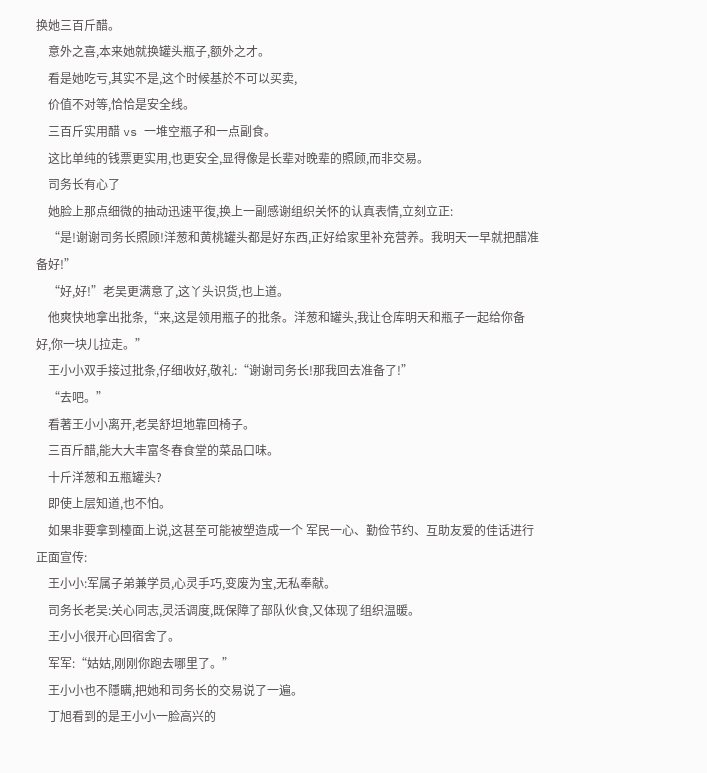换她三百斤醋。
    意外之喜,本来她就换罐头瓶子,额外之才。
    看是她吃亏,其实不是,这个时候基於不可以买卖,
    价值不对等,恰恰是安全线。
    三百斤实用醋 vs 一堆空瓶子和一点副食。
    这比单纯的钱票更实用,也更安全,显得像是长辈对晚辈的照顾,而非交易。
    司务长有心了
    她脸上那点细微的抽动迅速平復,换上一副感谢组织关怀的认真表情,立刻立正:
    “是!谢谢司务长照顾!洋葱和黄桃罐头都是好东西,正好给家里补充营养。我明天一早就把醋准备好!”
    “好,好!”老吴更满意了,这丫头识货,也上道。
    他爽快地拿出批条,“来,这是领用瓶子的批条。洋葱和罐头,我让仓库明天和瓶子一起给你备好,你一块儿拉走。”
    王小小双手接过批条,仔细收好,敬礼:“谢谢司务长!那我回去准备了!”
    “去吧。”
    看著王小小离开,老吴舒坦地靠回椅子。
    三百斤醋,能大大丰富冬春食堂的菜品口味。
    十斤洋葱和五瓶罐头?
    即使上层知道,也不怕。
    如果非要拿到檯面上说,这甚至可能被塑造成一个 军民一心、勤俭节约、互助友爱的佳话进行正面宣传:
    王小小:军属子弟兼学员,心灵手巧,变废为宝,无私奉献。
    司务长老吴:关心同志,灵活调度,既保障了部队伙食,又体现了组织温暖。
    王小小很开心回宿舍了。
    军军:“姑姑,刚刚你跑去哪里了。”
    王小小也不隱瞒,把她和司务长的交易说了一遍。
    丁旭看到的是王小小一脸高兴的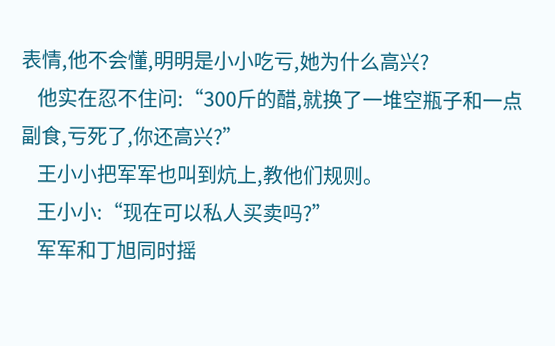表情,他不会懂,明明是小小吃亏,她为什么高兴?
    他实在忍不住问:“300斤的醋,就换了一堆空瓶子和一点副食,亏死了,你还高兴?”
    王小小把军军也叫到炕上,教他们规则。
    王小小:“现在可以私人买卖吗?”
    军军和丁旭同时摇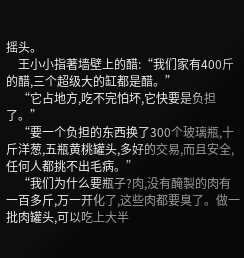摇头。
    王小小指著墙壁上的醋:“我们家有400斤的醋,三个超级大的缸都是醋。”
    “它占地方,吃不完怕坏,它快要是负担了。”
    “要一个负担的东西换了300个玻璃瓶,十斤洋葱,五瓶黄桃罐头,多好的交易,而且安全,任何人都挑不出毛病。”
    “我们为什么要瓶子?肉,没有醃製的肉有一百多斤,万一开化了,这些肉都要臭了。做一批肉罐头,可以吃上大半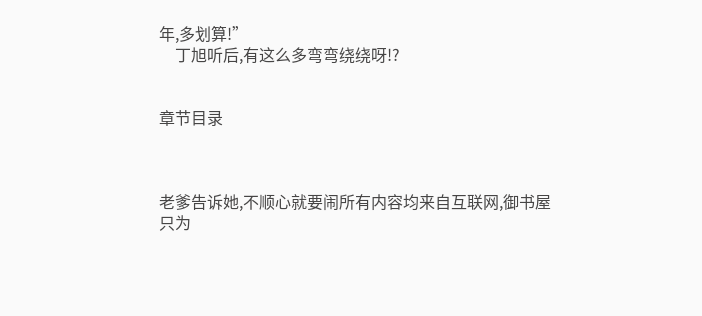年,多划算!”
    丁旭听后,有这么多弯弯绕绕呀!?


章节目录



老爹告诉她,不顺心就要闹所有内容均来自互联网,御书屋只为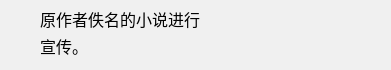原作者佚名的小说进行宣传。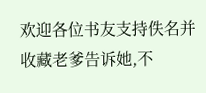欢迎各位书友支持佚名并收藏老爹告诉她,不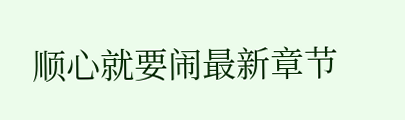顺心就要闹最新章节